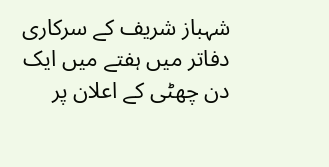شہباز شریف کے سرکاری دفاتر میں ہفتے میں ایک دن چھٹی کے اعلان پر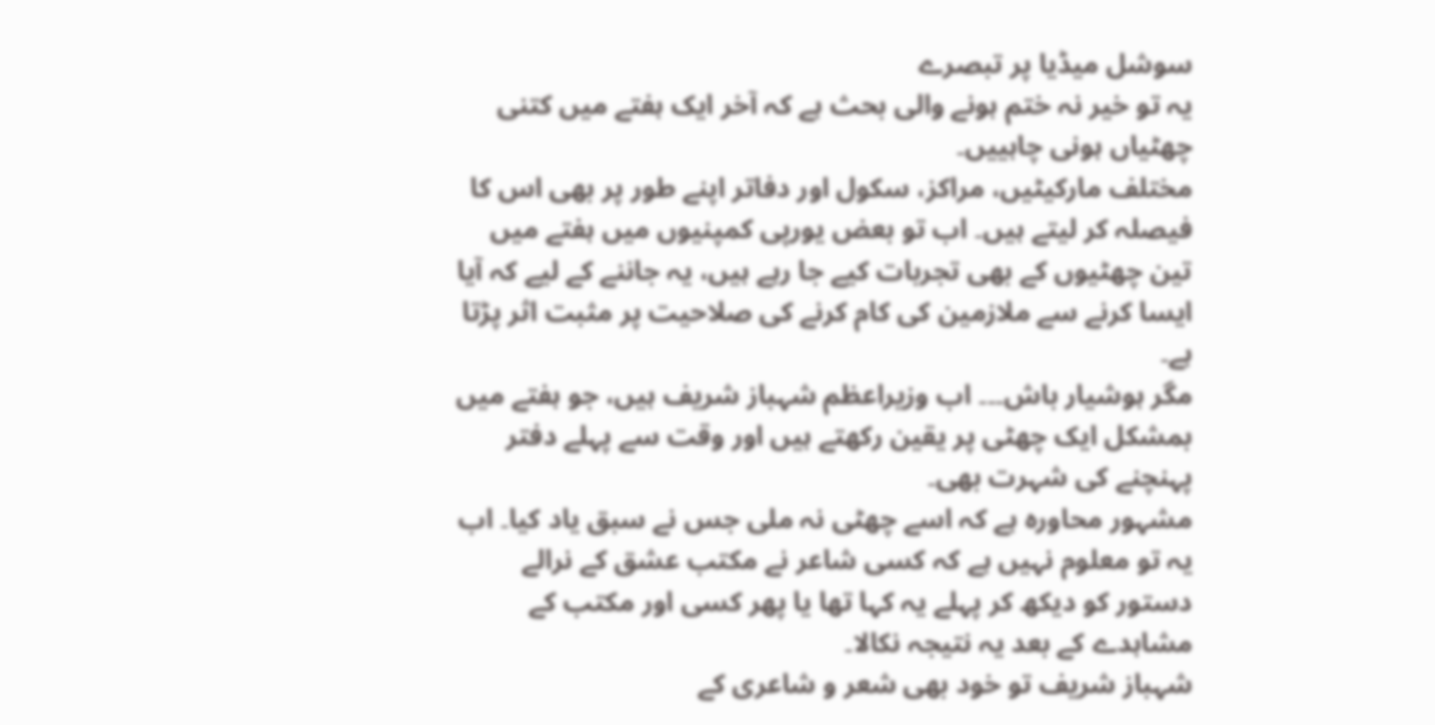سوشل میڈیا پر تبصرے
یہ تو خیر نہ ختم ہونے والی بحث ہے کہ آخر ایک ہفتے میں کتنی چھٹیاں ہونی چاہییں۔
مختلف مارکیٹیں، مراکز، سکول اور دفاتر اپنے طور پر بھی اس کا فیصلہ کر لیتے ہیں۔ اب تو بعض یورپی کمپنیوں میں ہفتے میں تین چھٹیوں کے بھی تجربات کیے جا رہے ہیں، یہ جاننے کے لیے کہ آیا ایسا کرنے سے ملازمین کی کام کرنے کی صلاحیت پر مثبت اثر پڑتا ہے۔
مگر ہوشیار باش۔۔۔ اب وزیراعظم شہباز شریف ہیں، جو ہفتے میں بمشکل ایک چھٹی پر یقین رکھتے ہیں اور وقت سے پہلے دفتر پہنچنے کی شہرت بھی۔
مشہور محاورہ ہے کہ اسے چھٹی نہ ملی جس نے سبق یاد کیا۔ اب یہ تو معلوم نہیں ہے کہ کسی شاعر نے مکتب عشق کے نرالے دستور کو دیکھ کر پہلے یہ کہا تھا یا پھر کسی اور مکتب کے مشاہدے کے بعد یہ نتیجہ نکالا۔
شہباز شریف تو خود بھی شعر و شاعری کے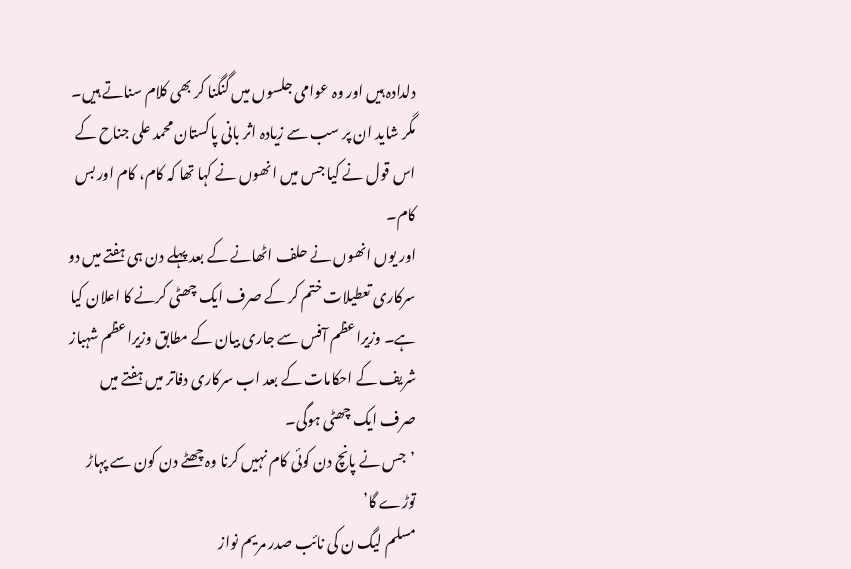دلدادہ ہیں اور وہ عوامی جلسوں میں گنگنا کر بھی کلام سناتے ہیں۔ مگر شاید ان پر سب سے زیادہ اثر بانی پاکستان محمد علی جناح کے اس قول نے کیا جس میں انھوں نے کہا تھا کہ کام، کام اور بس کام۔
اور یوں انھوں نے حلف اٹھانے کے بعد پہلے دن ہی ہفتے میں دو سرکاری تعطیلات ختم کر کے صرف ایک چھٹی کرنے کا اعلان کیا ہے۔ وزیراعظم آفس سے جاری بیان کے مطابق وزیراعظم شہباز شریف کے احکامات کے بعد اب سرکاری دفاتر میں ہفتے میں صرف ایک چھٹی ہوگی۔
’جس نے پانچ دن کوئی کام نہیں کرنا وہ چھٹے دن کون سے پہاڑ توڑے گا’
مسلم لیگ ن کی نائب صدر مریم نواز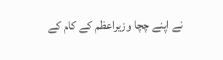نے اپنے چچا وزیراعظم کے کام کے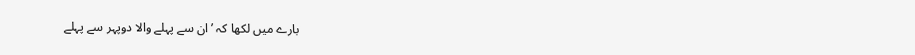بارے میں لکھا کہ ’ان سے پہلے والا دوپہر سے پہلے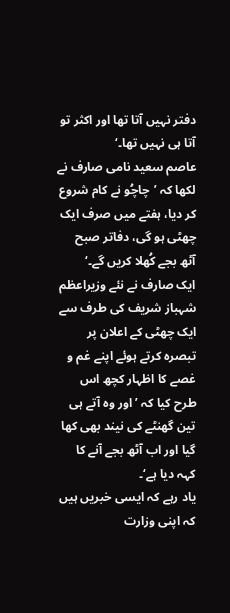دفتر نہیں آتا تھا اور اکثر تو آتا ہی نہیں تھا۔‘
عاصم سعید نامی صارف نے لکھا کہ ’چاچُو نے کام شروع کر دیا، ہفتے میں صرف ایک چھٹی ہو گی، دفاتر صبح آٹھ بجے کُھلا کریں گے۔‘
ایک صارف نے نئے وزیراعظم شہباز شریف کی طرف سے ایک چھٹی کے اعلان پر تبصرہ کرتے ہوئے اپنے غم و غصے کا اظہار کچھ اس طرح کیا کہ ’اور وہ آتے ہی تین گھنٹے کی نیند بھی کھا گیا اور اب آٹھ بجے آنے کا کہہ دیا ہے‘۔
یاد رہے کہ ایسی خبریں ہیں کہ اپنی وزارت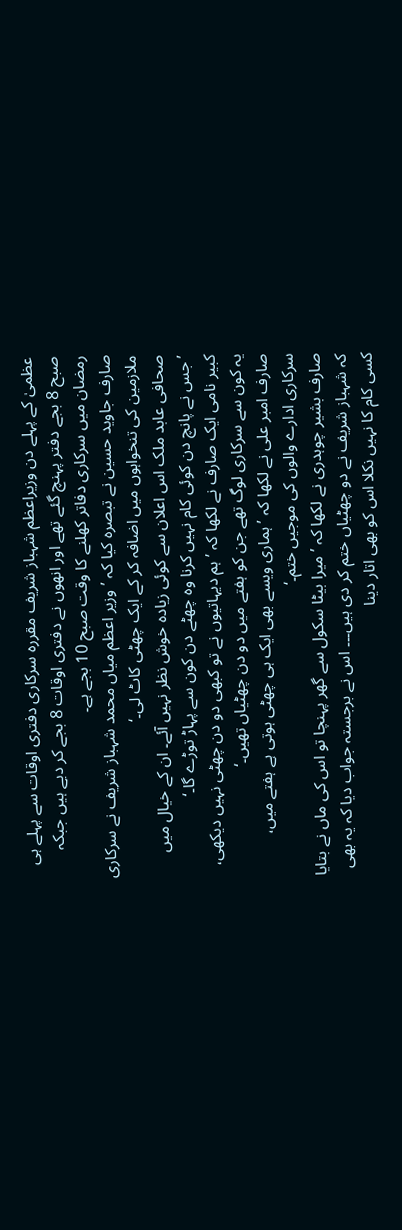عظمیٰ کے پہلے دن وزیراعظم شہباز شریف مقررہ سرکاری دفتری اوقات سے پہلے ہی صبح 8 بجے دفتر پہنچ گئے تھے اور انھوں نے دفتری اوقات 8 بجے کر دیے ہیں جبکہ رمضان میں سرکاری دفاتر کھلنے کا وقت صبح 10 بجے ہے۔
صارف جاوید حسین نے تبصرہ کیا کہ ’وزیر اعظم میاں محمد شہباز شریف نے سرکاری ملازمین کی تنخواہوں میں اضافہ کر کے ایک چھٹی کاٹ لی۔‘
صحافی عابد ملک اس اعلان سے کوئی زیادہ خوش نظر نہیں آئے۔ ان کے خیال میں ’جس نے پانچ دن کوئی کام نہیں کرنا وہ چھٹے دن کون سے پہاڑ توڑے گا۔‘
کبیر نامی ایک صارف نے لکھا کہ ’ہم دیہاتیوں نے تو کبھی دو دن چھٹی نہیں دیکھی، یہ کون سے سرکاری لوگ تھے جن کو ہفتے میں دو دن چھٹیاں تھیں۔‘
صارف امبر علی نے لکھا کہ ’ہماری ویسے بھی ایک ہی چھٹی ہوتی ہے ہفتے میں، سرکاری ادارے والوں کی موجیں ختم۔‘
صارف بشیر چوہدری نے لکھا کہ ’میرا بیٹا سکول سے گھر پہنچا تو اس کی ماں نے بتایا کہ شہباز شریف نے دو چھٹیاں ختم کر دی ہیں۔۔۔ اس نے برجستہ جواب دیا کہ یہ بھی کسی کام کا نہیں نکلا اس کو بھی اتار دینا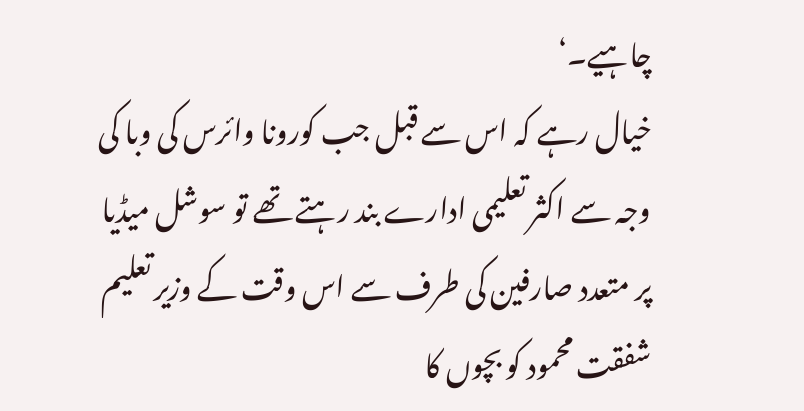چاہیے۔‘
خیال رہے کہ اس سے قبل جب کورونا وائرس کی وبا کی وجہ سے اکثر تعلیمی ادارے بند رہتے تھے تو سوشل میڈیا پر متعدد صارفین کی طرف سے اس وقت کے وزیر تعلیم شفقت محمود کو بچوں کا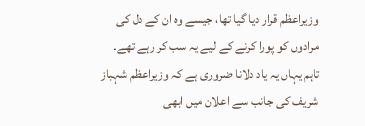وزیراعظم قرار دیا گیا تھا، جیسے وہ ان کے دل کی مرادوں کو پورا کرنے کے لیے یہ سب کر رہے تھے۔
تاہم یہاں یہ یاد دلانا ضروری ہے کہ وزیراعظم شہباز شریف کی جانب سے اعلان میں ابھی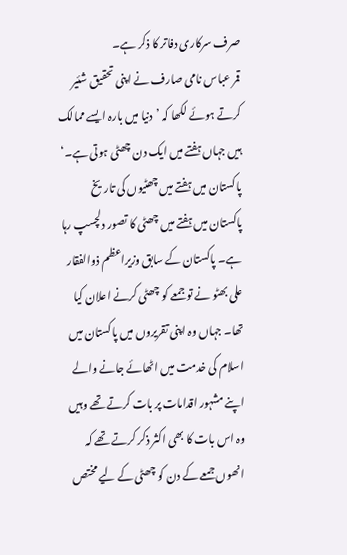صرف سرکاری دفاتر کا ذکر ہے۔
قمر عباس نامی صارف نے اپنی تحقیق شئیر کرتے ہوئے لکھا کہ ’دنیا میں بارہ ایسے ممالک ہیں جہاں ہفتے میں ایک دن چھٹی ہوتی ہے۔‘
پاکستان میں ہفتے میں چھٹیوں کی تاریخ
پاکستان میں ہفتے میں چھٹی کا تصور دلچسپ رہا ہے۔ پاکستان کے سابق وزیراعظم ذوالفقار علی بھٹو نے تو جمعے کو چھٹی کرنے اعلان کیا تھا۔ جہاں وہ اپنی تقریروں میں پاکستان میں اسلام کی خدمت میں اٹھائے جانے والے اپنے مشہور اقدامات پر بات کرتے تھے وہیں وہ اس بات کا بھی اکثر ذکر کرتے تھے کہ انھوں جمعے کے دن کو چھٹی کے لیے مختص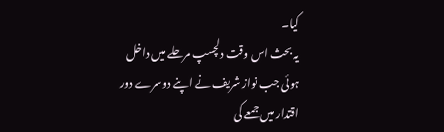کیا۔
یہ بحث اس وقت دلچسپ مرحلے میں داخل ہوئی جب نواز شریف نے اپنے دوسرے دور اقتدار میں جمعے کی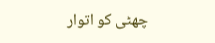چھٹی کو اتوار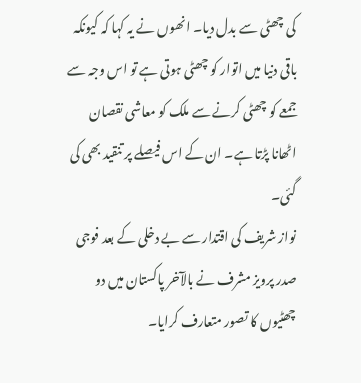کی چھٹی سے بدل دیا۔ انھوں نے یہ کہا کہ کیونکہ باقی دنیا میں اتوار کو چھٹی ہوتی ہے تو اس وجہ سے جمعے کو چھٹی کرنے سے ملک کو معاشی نقصان اٹھانا پڑتا ہے۔ ان کے اس فیصلے پر تنقید بھی کی گئی۔
نواز شریف کی اقتدار سے بے دخلی کے بعد فوجی صدر پرویز مشرف نے بالآخر پاکستان میں دو چھٹیوں کا تصور متعارف کرایا۔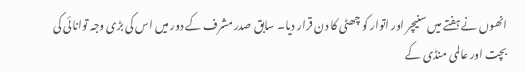انھوں نے ہفتے میں سنیچر اور اتوار کو چھٹی کا دن قرار دیا۔ سابق صدر مشرف کے دور میں اس کی بڑی وجہ توانائی کی بچت اور عالمی منڈی کے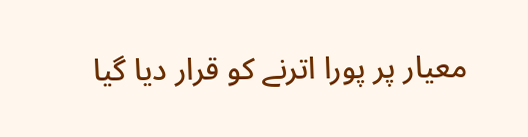معیار پر پورا اترنے کو قرار دیا گیا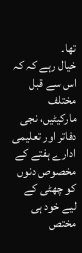تھا۔
خیال رہے کہ کہ اس سے قبل مختلف مارکیٹیں، نجی دفاتر اور تعلیمی ادارے ہفتے کے مخصوص دنوں کو چھٹی کے لیے خود ہی مختص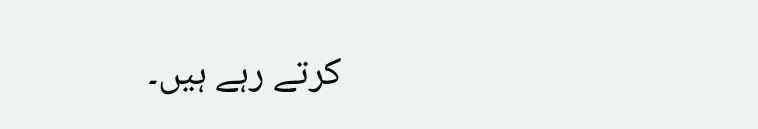کرتے رہے ہیں۔